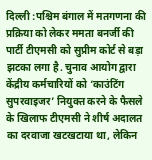दिल्ली :पश्चिम बंगाल में मतगणना की प्रक्रिया को लेकर ममता बनर्जी की पार्टी टीएमसी को सुप्रीम कोर्ट से बड़ा झटका लगा है. चुनाव आयोग द्वारा केंद्रीय कर्मचारियों को ‘काउंटिंग सुपरवाइजर’ नियुक्त करने के फैसले के खिलाफ टीएमसी ने शीर्ष अदालत का दरवाजा खटखटाया था, लेकिन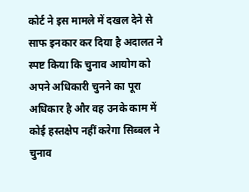कोर्ट ने इस मामले में दखल देने से साफ इनकार कर दिया है अदालत ने स्पष्ट किया कि चुनाव आयोग को अपने अधिकारी चुनने का पूरा अधिकार है और वह उनके काम में कोई हस्तक्षेप नहीं करेगा सिब्बल ने चुनाव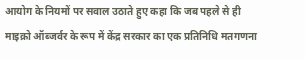आयोग के नियमों पर सवाल उठाते हुए कहा कि जब पहले से ही माइक्रो ऑब्जर्वर के रूप में केंद्र सरकार का एक प्रतिनिधि मतगणना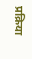प्रक्रिया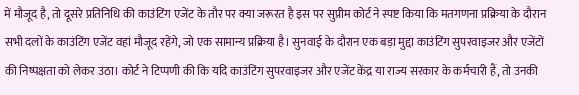में मौजूद है, तो दूसरे प्रतिनिधि की काउंटिंग एजेंट के तौर पर क्या जरूरत है इस पर सुप्रीम कोर्ट ने स्पष्ट किया कि मतगणना प्रक्रिया के दौरान सभी दलों के काउंटिंग एजेंट वहां मौजूद रहेंगे, जो एक सामान्य प्रक्रिया है। सुनवाई के दौरान एक बड़ा मुद्दा काउंटिंग सुपरवाइजर और एजेंटों की निष्पक्षता को लेकर उठा। कोर्ट ने टिप्पणी की कि यदि काउंटिंग सुपरवाइजर और एजेंट केंद्र या राज्य सरकार के कर्मचारी हैं, तो उनकी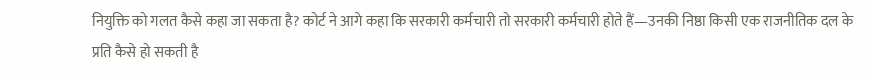नियुक्ति को गलत कैसे कहा जा सकता है? कोर्ट ने आगे कहा कि सरकारी कर्मचारी तो सरकारी कर्मचारी होते हैं—उनकी निष्ठा किसी एक राजनीतिक दल के प्रति कैसे हो सकती है